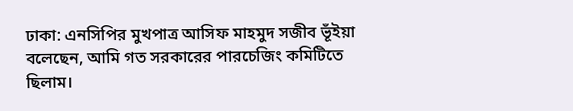ঢাকা: এনসিপির মুখপাত্র আসিফ মাহমুদ সজীব ভূঁইয়া বলেছেন, আমি গত সরকারের পারচেজিং কমিটিতে ছিলাম।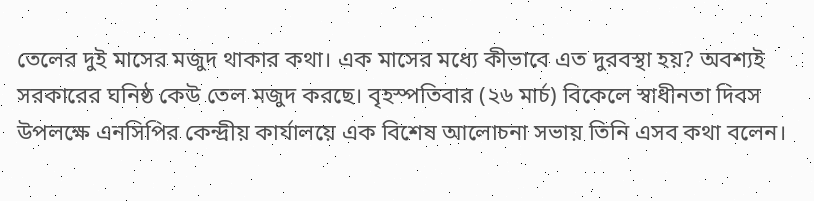তেলের দুই মাসের মজুদ থাকার কথা। এক মাসের মধ্যে কীভাবে এত দুরবস্থা হয়? অবশ্যই সরকারের ঘনিষ্ঠ কেউ তেল মজুদ করছে। বৃহস্পতিবার (২৬ মার্চ) বিকেলে স্বাধীনতা দিবস উপলক্ষে এনসিপির কেন্দ্রীয় কার্যালয়ে এক বিশেষ আলোচনা সভায় তিনি এসব কথা বলেন।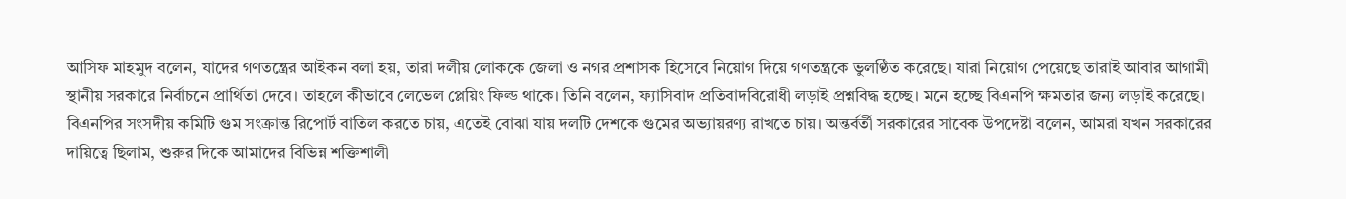আসিফ মাহমুদ বলেন, যাদের গণতন্ত্রের আইকন বলা হয়, তারা দলীয় লোককে জেলা ও নগর প্রশাসক হিসেবে নিয়োগ দিয়ে গণতন্ত্রকে ভুলণ্ঠিত করেছে। যারা নিয়োগ পেয়েছে তারাই আবার আগামী স্থানীয় সরকারে নির্বাচনে প্রার্থিতা দেবে। তাহলে কীভাবে লেভেল প্লেয়িং ফিল্ড থাকে। তিনি বলেন, ফ্যাসিবাদ প্রতিবাদবিরোধী লড়াই প্রশ্নবিদ্ধ হচ্ছে। মনে হচ্ছে বিএনপি ক্ষমতার জন্য লড়াই করেছে। বিএনপির সংসদীয় কমিটি গুম সংক্রান্ত রিপোর্ট বাতিল করতে চায়, এতেই বোঝা যায় দলটি দেশকে গুমের অভ্যায়রণ্য রাখতে চায়। অন্তর্বর্তী সরকারের সাবেক উপদেষ্টা বলেন, আমরা যখন সরকারের দায়িত্বে ছিলাম, শুরুর দিকে আমাদের বিভিন্ন শক্তিশালী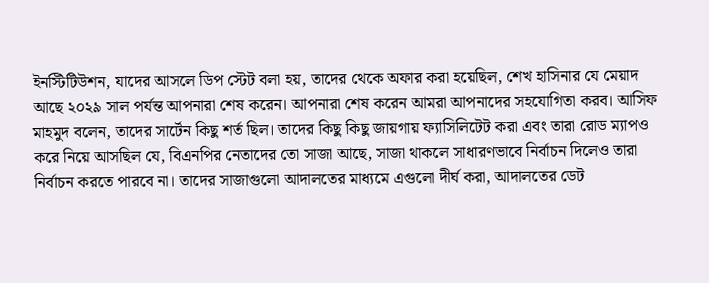ইনস্টিটিউশন, যাদের আসলে ডিপ স্টেট বলা হয়, তাদের থেকে অফার করা হয়েছিল, শেখ হাসিনার যে মেয়াদ আছে ২০২৯ সাল পর্যন্ত আপনারা শেষ করেন। আপনারা শেষ করেন আমরা আপনাদের সহযোগিতা করব। আসিফ মাহমুদ বলেন, তাদের সার্টেন কিছু শর্ত ছিল। তাদের কিছু কিছু জায়গায় ফ্যাসিলিটেট করা এবং তারা রোড ম্যাপও করে নিয়ে আসছিল যে, বিএনপির নেতাদের তো সাজা আছে, সাজা থাকলে সাধারণভাবে নির্বাচন দিলেও তারা নির্বাচন করতে পারবে না। তাদের সাজাগুলো আদালতের মাধ্যমে এগুলো দীর্ঘ করা, আদালতের ডেট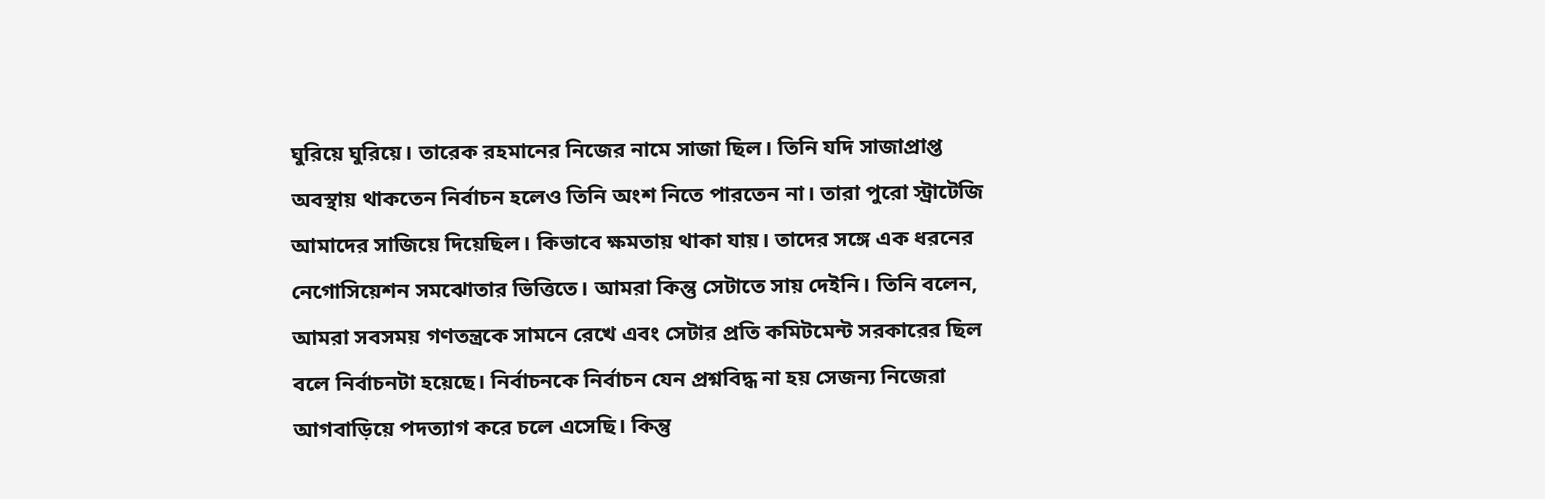ঘুরিয়ে ঘুরিয়ে। তারেক রহমানের নিজের নামে সাজা ছিল। তিনি যদি সাজাপ্রাপ্ত অবস্থায় থাকতেন নির্বাচন হলেও তিনি অংশ নিতে পারতেন না। তারা পুরো স্ট্রাটেজি আমাদের সাজিয়ে দিয়েছিল। কিভাবে ক্ষমতায় থাকা যায়। তাদের সঙ্গে এক ধরনের নেগোসিয়েশন সমঝোতার ভিত্তিতে। আমরা কিন্তু সেটাতে সায় দেইনি। তিনি বলেন, আমরা সবসময় গণতন্ত্রকে সামনে রেখে এবং সেটার প্রতি কমিটমেন্ট সরকারের ছিল বলে নির্বাচনটা হয়েছে। নির্বাচনকে নির্বাচন যেন প্রশ্নবিদ্ধ না হয় সেজন্য নিজেরা আগবাড়িয়ে পদত্যাগ করে চলে এসেছি। কিন্তু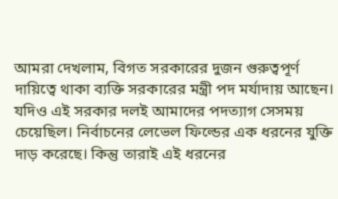আমরা দেখলাম, বিগত সরকারের দুজন গুরুত্বপূর্ণ দায়িত্বে থাকা ব্যক্তি সরকারের মন্ত্রী পদ মর্যাদায় আছেন। যদিও এই সরকার দলই আমাদের পদত্যাগ সেসময় চেয়েছিল। নির্বাচনের লেভেল ফিল্ডের এক ধরনের যুক্তি দাড় করেছে। কিন্তু তারাই এই ধরনের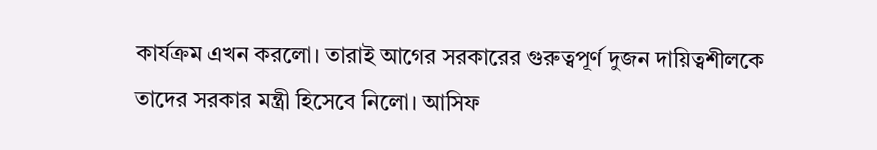কার্যক্রম এখন করলো। তারাই আগের সরকারের গুরুত্বপূর্ণ দুজন দায়িত্বশীলকে তাদের সরকার মন্ত্রী হিসেবে নিলো। আসিফ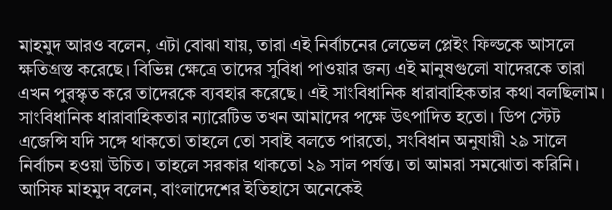মাহমুদ আরও বলেন, এটা বোঝা যায়, তারা এই নির্বাচনের লেভেল প্লেইং ফিল্ডকে আসলে ক্ষতিগ্রস্ত করেছে। বিভিন্ন ক্ষেত্রে তাদের সুবিধা পাওয়ার জন্য এই মানুষগুলো যাদেরকে তারা এখন পুরস্কৃত করে তাদেরকে ব্যবহার করেছে। এই সাংবিধানিক ধারাবাহিকতার কথা বলছিলাম। সাংবিধানিক ধারাবাহিকতার ন্যারেটিভ তখন আমাদের পক্ষে উৎপাদিত হতো। ডিপ স্টেট এজেন্সি যদি সঙ্গে থাকতো তাহলে তো সবাই বলতে পারতো, সংবিধান অনুযায়ী ২৯ সালে নির্বাচন হওয়া উচিত। তাহলে সরকার থাকতো ২৯ সাল পর্যন্ত। তা আমরা সমঝোতা করিনি। আসিফ মাহমুদ বলেন, বাংলাদেশের ইতিহাসে অনেকেই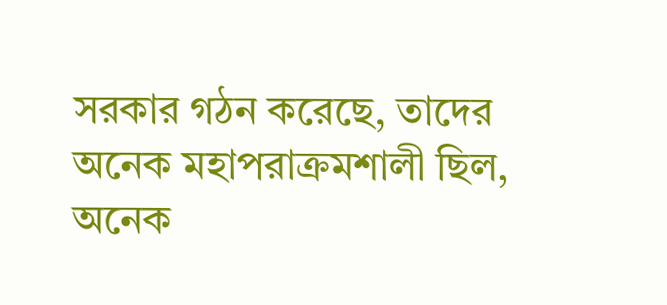সরকার গঠন করেছে, তাদের অনেক মহাপরাক্রমশালী ছিল, অনেক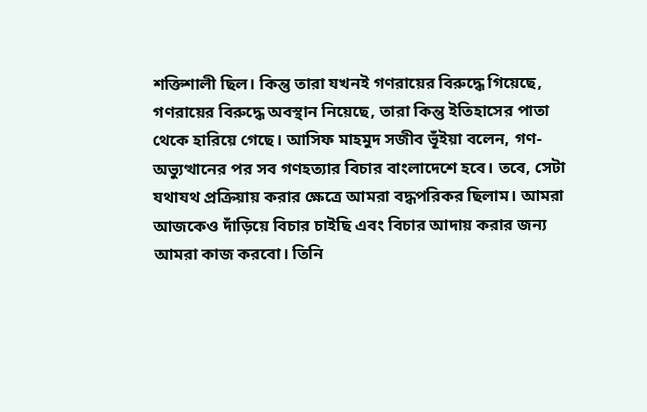শক্তিশালী ছিল। কিন্তু তারা যখনই গণরায়ের বিরুদ্ধে গিয়েছে, গণরায়ের বিরুদ্ধে অবস্থান নিয়েছে, তারা কিন্তু ইতিহাসের পাতা থেকে হারিয়ে গেছে। আসিফ মাহমুদ সজীব ভূঁইয়া বলেন, গণ-অভ্যুত্থানের পর সব গণহত্যার বিচার বাংলাদেশে হবে। তবে, সেটা যথাযথ প্রক্রিয়ায় করার ক্ষেত্রে আমরা বদ্ধপরিকর ছিলাম। আমরা আজকেও দাঁড়িয়ে বিচার চাইছি এবং বিচার আদায় করার জন্য আমরা কাজ করবো। তিনি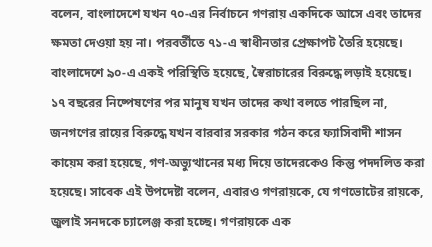বলেন, বাংলাদেশে যখন ৭০-এর নির্বাচনে গণরায় একদিকে আসে এবং তাদের ক্ষমতা দেওয়া হয় না। পরবর্তীতে ৭১-এ স্বাধীনতার প্রেক্ষাপট তৈরি হয়েছে। বাংলাদেশে ৯০-এ একই পরিস্থিতি হয়েছে, স্বৈরাচারের বিরুদ্ধে লড়াই হয়েছে। ১৭ বছরের নিষ্পেষণের পর মানুষ যখন তাদের কথা বলতে পারছিল না, জনগণের রায়ের বিরুদ্ধে যখন বারবার সরকার গঠন করে ফ্যাসিবাদী শাসন কায়েম করা হয়েছে, গণ-অভ্যুত্থানের মধ্য দিয়ে তাদেরকেও কিন্তু পদদলিত করা হয়েছে। সাবেক এই উপদেষ্টা বলেন, এবারও গণরায়কে, যে গণভোটের রায়কে, জুলাই সনদকে চ্যালেঞ্জ করা হচ্ছে। গণরায়কে এক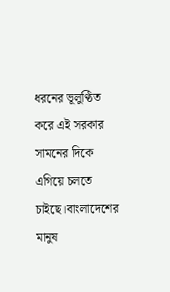ধরনের ভূলুণ্ঠিত করে এই সরকার সামনের দিকে এগিয়ে চলতে চাইছে।বাংলাদেশের মানুষ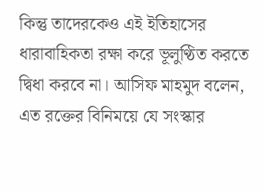কিন্তু তাদেরকেও এই ইতিহাসের ধারাবাহিকতা রক্ষা করে ভূলুণ্ঠিত করতে দ্বিধা করবে না। আসিফ মাহমুদ বলেন, এত রক্তের বিনিময়ে যে সংস্কার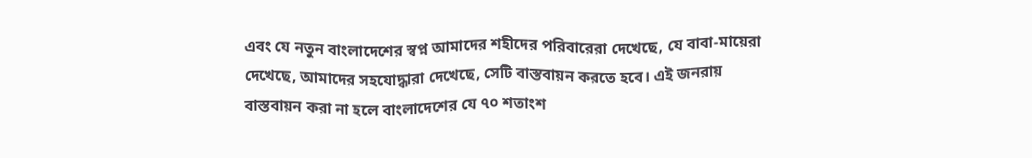এবং যে নতুন বাংলাদেশের স্বপ্ন আমাদের শহীদের পরিবারেরা দেখেছে, যে বাবা-মায়েরা দেখেছে, আমাদের সহযোদ্ধারা দেখেছে, সেটি বাস্তবায়ন করতে হবে। এই জনরায় বাস্তবায়ন করা না হলে বাংলাদেশের যে ৭০ শতাংশ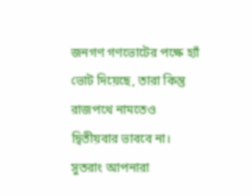জনগণ গণভোটের পক্ষে হ্যাঁ ভোট দিয়েছে, তারা কিন্তু রাজপথে নামতেও দ্বিতীয়বার ভাববে না। সুতরাং আপনারা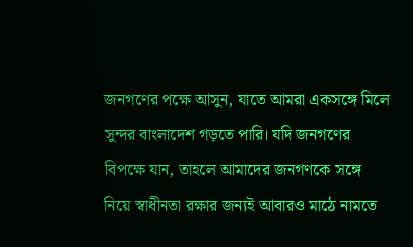জনগণের পক্ষে আসুন, যাতে আমরা একসঙ্গে মিলে সুন্দর বাংলাদেশ গড়তে পারি। যদি জনগণের বিপক্ষে যান, তাহলে আমাদের জনগণকে সঙ্গে নিয়ে স্বাধীনতা রক্ষার জন্যই আবারও মাঠে নামতে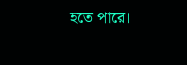হতে পারে।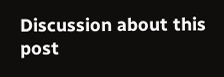Discussion about this post